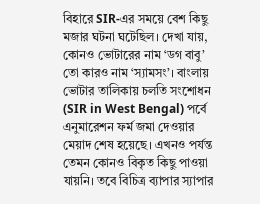বিহারে SIR-এর সময়ে বেশ কিছু মজার ঘটনা ঘটেছিল। দেখা যায়, কোনও ভোটারের নাম ‘ডগ বাবু’ তো কারও নাম ‘স্যামসং’। বাংলায় ভোটার তালিকায় চলতি সংশোধন (SIR in West Bengal) পর্বে এনুমারেশন ফর্ম জমা দেওয়ার মেয়াদ শেষ হয়েছে। এখনও পর্যন্ত তেমন কোনও বিকৃত কিছু পাওয়া যায়নি। তবে বিচিত্র ব্যাপার স্যাপার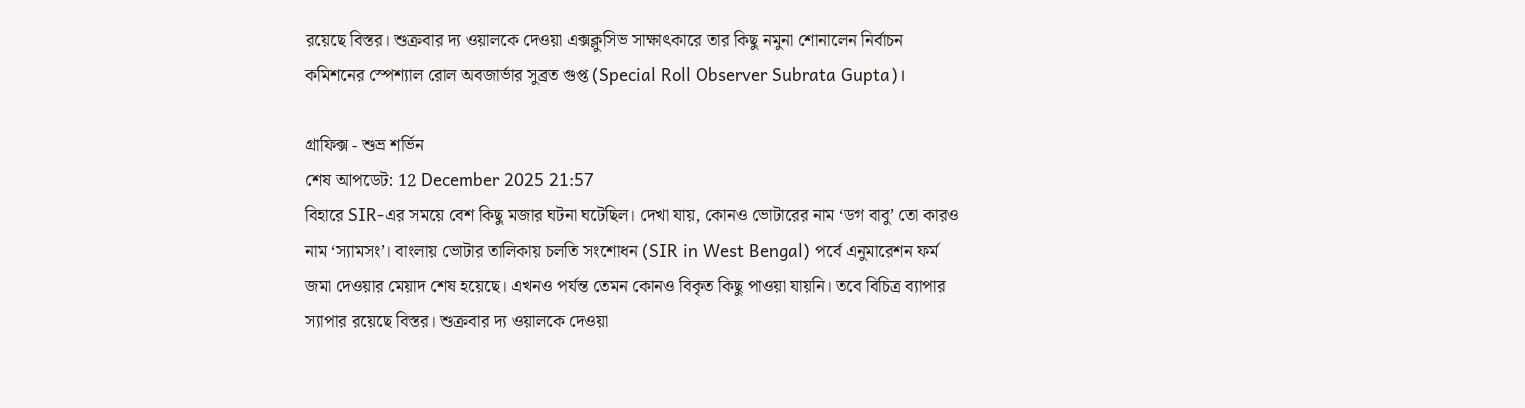রয়েছে বিস্তর। শুক্রবার দ্য ওয়ালকে দেওয়া এক্সক্লুসিভ সাক্ষাৎকারে তার কিছু নমুনা শোনালেন নির্বাচন কমিশনের স্পেশ্যাল রোল অবজার্ভার সুব্রত গুপ্ত (Special Roll Observer Subrata Gupta)।

গ্রাফিক্স - শুভ্র শর্ভিন
শেষ আপডেট: 12 December 2025 21:57
বিহারে SIR-এর সময়ে বেশ কিছু মজার ঘটনা ঘটেছিল। দেখা যায়, কোনও ভোটারের নাম ‘ডগ বাবু’ তো কারও নাম ‘স্যামসং’। বাংলায় ভোটার তালিকায় চলতি সংশোধন (SIR in West Bengal) পর্বে এনুমারেশন ফর্ম জমা দেওয়ার মেয়াদ শেষ হয়েছে। এখনও পর্যন্ত তেমন কোনও বিকৃত কিছু পাওয়া যায়নি। তবে বিচিত্র ব্যাপার স্যাপার রয়েছে বিস্তর। শুক্রবার দ্য ওয়ালকে দেওয়া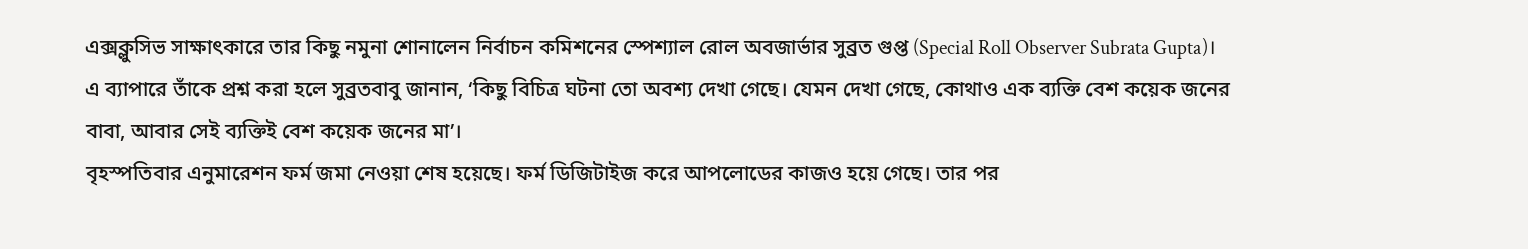এক্সক্লুসিভ সাক্ষাৎকারে তার কিছু নমুনা শোনালেন নির্বাচন কমিশনের স্পেশ্যাল রোল অবজার্ভার সুব্রত গুপ্ত (Special Roll Observer Subrata Gupta)।
এ ব্যাপারে তাঁকে প্রশ্ন করা হলে সুব্রতবাবু জানান, ‘কিছু বিচিত্র ঘটনা তো অবশ্য দেখা গেছে। যেমন দেখা গেছে, কোথাও এক ব্যক্তি বেশ কয়েক জনের বাবা, আবার সেই ব্যক্তিই বেশ কয়েক জনের মা’।
বৃহস্পতিবার এনুমারেশন ফর্ম জমা নেওয়া শেষ হয়েছে। ফর্ম ডিজিটাইজ করে আপলোডের কাজও হয়ে গেছে। তার পর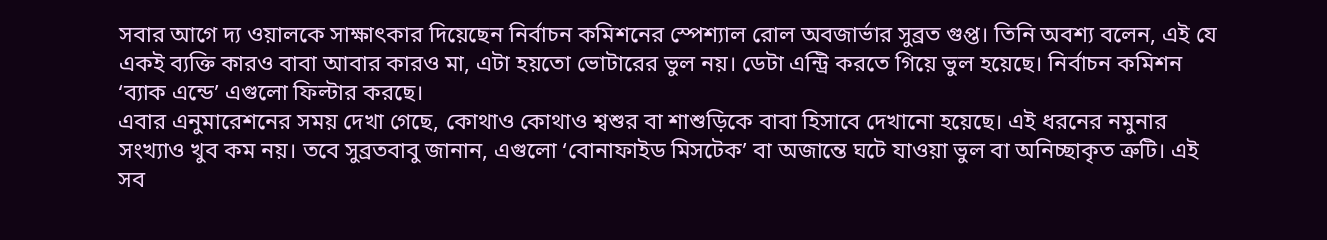সবার আগে দ্য ওয়ালকে সাক্ষাৎকার দিয়েছেন নির্বাচন কমিশনের স্পেশ্যাল রোল অবজার্ভার সুব্রত গুপ্ত। তিনি অবশ্য বলেন, এই যে একই ব্যক্তি কারও বাবা আবার কারও মা, এটা হয়তো ভোটারের ভুল নয়। ডেটা এন্ট্রি করতে গিয়ে ভুল হয়েছে। নির্বাচন কমিশন ‘ব্যাক এন্ডে’ এগুলো ফিল্টার করছে।
এবার এনুমারেশনের সময় দেখা গেছে, কোথাও কোথাও শ্বশুর বা শাশুড়িকে বাবা হিসাবে দেখানো হয়েছে। এই ধরনের নমুনার সংখ্যাও খুব কম নয়। তবে সুব্রতবাবু জানান, এগুলো ‘বোনাফাইড মিসটেক’ বা অজান্তে ঘটে যাওয়া ভুল বা অনিচ্ছাকৃত ত্রুটি। এই সব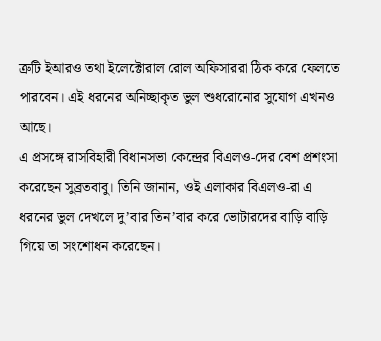ত্রুটি ইআরও তথা ইলেক্টোরাল রোল অফিসাররা ঠিক করে ফেলতে পারবেন। এই ধরনের অনিচ্ছাকৃত ভুল শুধরোনোর সুযোগ এখনও আছে।
এ প্রসঙ্গে রাসবিহারী বিধানসভা কেন্দ্রের বিএলও-দের বেশ প্রশংসা করেছেন সুব্রতবাবু। তিনি জানান, ওই এলাকার বিএলও-রা এ ধরনের ভুল দেখলে দু’বার তিন’বার করে ভোটারদের বাড়ি বাড়ি গিয়ে তা সংশোধন করেছেন।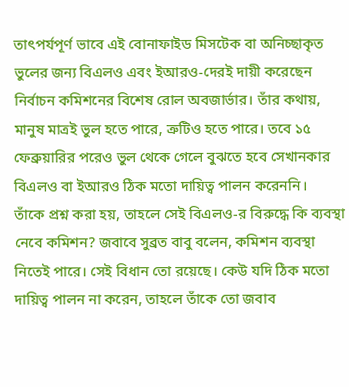তাৎপর্যপূর্ণ ভাবে এই বোনাফাইড মিসটেক বা অনিচ্ছাকৃত ভুলের জন্য বিএলও এবং ইআরও-দেরই দায়ী করেছেন নির্বাচন কমিশনের বিশেষ রোল অবজার্ভার। তাঁর কথায়, মানুষ মাত্রই ভুল হতে পারে, ত্রুটিও হতে পারে। তবে ১৫ ফেব্রুয়ারির পরেও ভুল থেকে গেলে বুঝতে হবে সেখানকার বিএলও বা ইআরও ঠিক মতো দায়িত্ব পালন করেননি।
তাঁকে প্রশ্ন করা হয়, তাহলে সেই বিএলও-র বিরুদ্ধে কি ব্যবস্থা নেবে কমিশন? জবাবে সুব্রত বাবু বলেন, কমিশন ব্যবস্থা নিতেই পারে। সেই বিধান তো রয়েছে। কেউ যদি ঠিক মতো দায়িত্ব পালন না করেন, তাহলে তাঁকে তো জবাব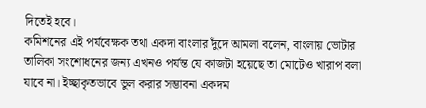দিতেই হবে।
কমিশনের এই পর্যবেক্ষক তথা একদা বাংলার দুঁদে আমলা বলেন, বাংলায় ভোটার তালিকা সংশোধনের জন্য এখনও পর্যন্ত যে কাজটা হয়েছে তা মোটেও খারাপ বলা যাবে না। ইচ্ছাকৃতভাবে ভুল করার সম্ভাবনা একদম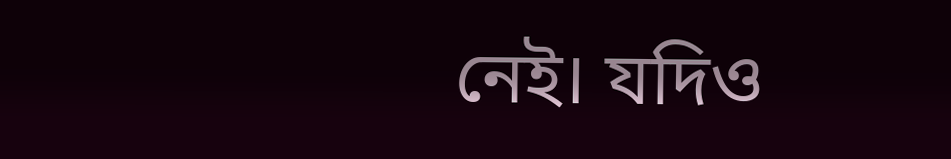নেই। যদিও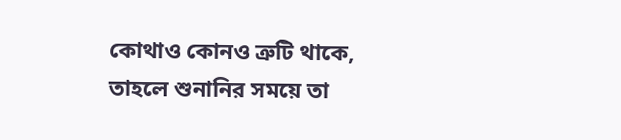কোথাও কোনও ত্রুটি থাকে, তাহলে শুনানির সময়ে তা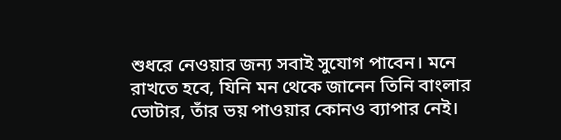শুধরে নেওয়ার জন্য সবাই সুযোগ পাবেন। মনে রাখতে হবে, যিনি মন থেকে জানেন তিনি বাংলার ভোটার, তাঁর ভয় পাওয়ার কোনও ব্যাপার নেই।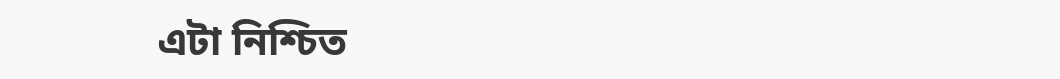এটা নিশ্চিত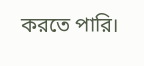করতে পারি।